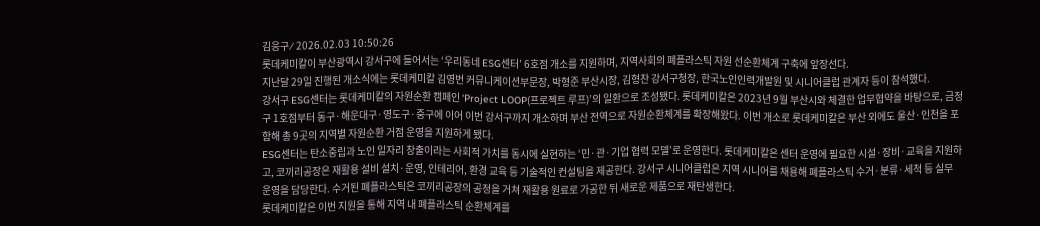김응구⁄ 2026.02.03 10:50:26
롯데케미칼이 부산광역시 강서구에 들어서는 ‘우리동네 ESG센터’ 6호점 개소를 지원하며, 지역사회의 폐플라스틱 자원 선순환체계 구축에 앞장선다.
지난달 29일 진행된 개소식에는 롯데케미칼 김영번 커뮤니케이션부문장, 박형준 부산시장, 김형찬 강서구청장, 한국노인인력개발원 및 시니어클럽 관계자 등이 참석했다.
강서구 ESG센터는 롯데케미칼의 자원순환 캠페인 ‘Project LOOP(프로젝트 루프)’의 일환으로 조성됐다. 롯데케미칼은 2023년 9월 부산시와 체결한 업무협약을 바탕으로, 금정구 1호점부터 동구·해운대구·영도구·중구에 이어 이번 강서구까지 개소하며 부산 전역으로 자원순환체계를 확장해왔다. 이번 개소로 롯데케미칼은 부산 외에도 울산·인천을 포함해 총 9곳의 지역별 자원순환 거점 운영을 지원하게 됐다.
ESG센터는 탄소중립과 노인 일자리 창출이라는 사회적 가치를 동시에 실현하는 ‘민·관·기업 협력 모델’로 운영한다. 롯데케미칼은 센터 운영에 필요한 시설·장비·교육을 지원하고, 코끼리공장은 재활용 설비 설치·운영, 인테리어, 환경 교육 등 기술적인 컨설팅을 제공한다. 강서구 시니어클럽은 지역 시니어를 채용해 폐플라스틱 수거·분류·세척 등 실무 운영을 담당한다. 수거된 폐플라스틱은 코끼리공장의 공정을 거쳐 재활용 원료로 가공한 뒤 새로운 제품으로 재탄생한다.
롯데케미칼은 이번 지원을 통해 지역 내 폐플라스틱 순환체계를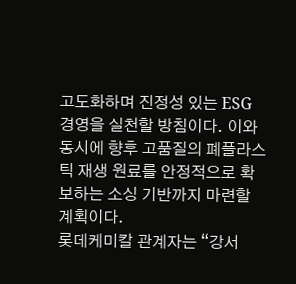고도화하며 진정성 있는 ESG 경영을 실천할 방침이다. 이와 동시에 향후 고품질의 폐플라스틱 재생 원료를 안정적으로 확보하는 소싱 기반까지 마련할 계획이다.
롯데케미칼 관계자는 “강서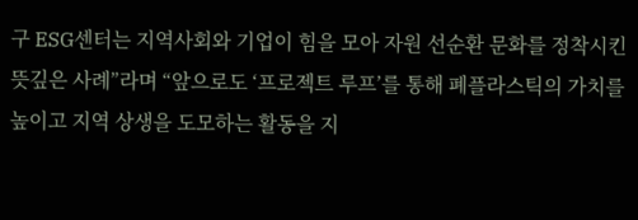구 ESG센터는 지역사회와 기업이 힘을 모아 자원 선순환 문화를 정착시킨 뜻깊은 사례”라며 “앞으로도 ‘프로젝트 루프’를 통해 폐플라스틱의 가치를 높이고 지역 상생을 도모하는 활동을 지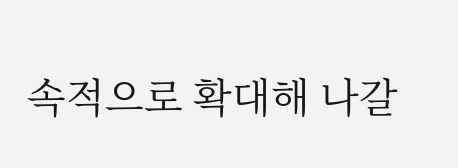속적으로 확대해 나갈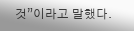것”이라고 말했다.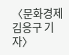〈문화경제 김응구 기자〉